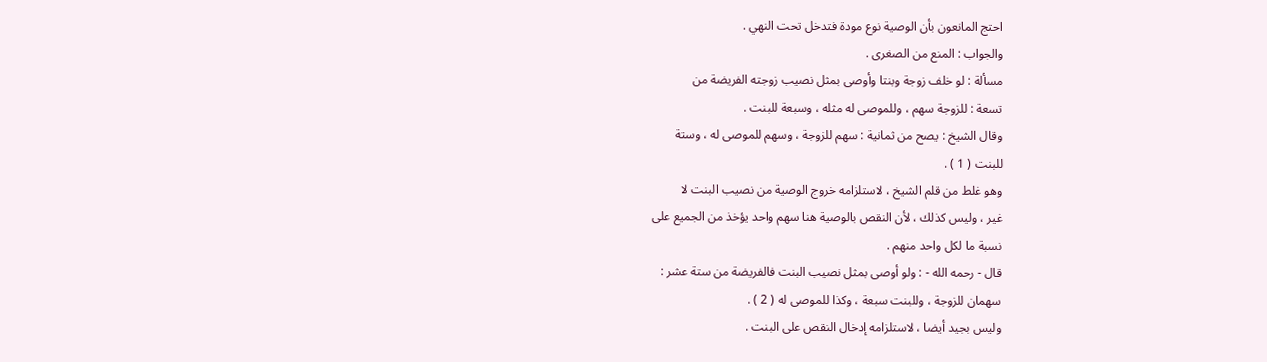احتج المانعون بأن الوصية نوع مودة فتدخل تحت النهي .
والجواب : المنع من الصغرى .
مسألة : لو خلف زوجة وبنتا وأوصى بمثل نصيب زوجته الفريضة من
تسعة : للزوجة سهم ، وللموصى له مثله ، وسبعة للبنت .
وقال الشيخ : يصح من ثمانية : سهم للزوجة ، وسهم للموصى له ، وستة
للبنت ( 1 ) .
وهو غلط من قلم الشيخ ، لاستلزامه خروج الوصية من نصيب البنت لا
غير ، وليس كذلك ، لأن النقص بالوصية هنا سهم واحد يؤخذ من الجميع على
نسبة ما لكل واحد منهم .
قال - رحمه الله - : ولو أوصى بمثل نصيب البنت فالفريضة من ستة عشر :
سهمان للزوجة ، وللبنت سبعة ، وكذا للموصى له ( 2 ) .
وليس بجيد أيضا ، لاستلزامه إدخال النقص على البنت .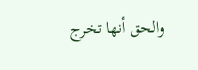والحق أنها تخرج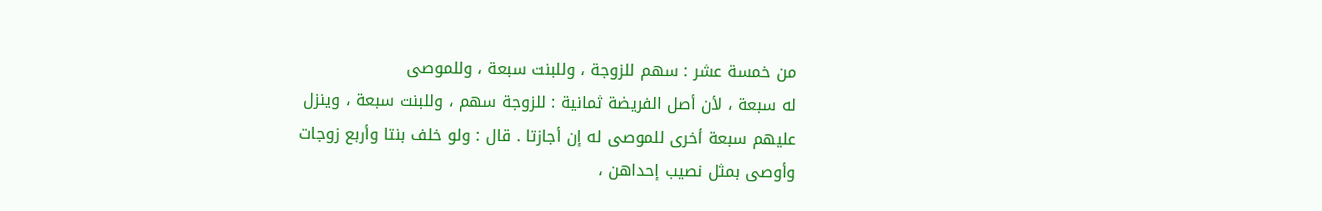من خمسة عشر : سهم للزوجة ، وللبنت سبعة ، وللموصى
له سبعة ، لأن أصل الفريضة ثمانية : للزوجة سهم ، وللبنت سبعة ، وينزل
عليهم سبعة أخرى للموصى له إن أجازتا . قال : ولو خلف بنتا وأربع زوجات
وأوصى بمثل نصيب إحداهن ،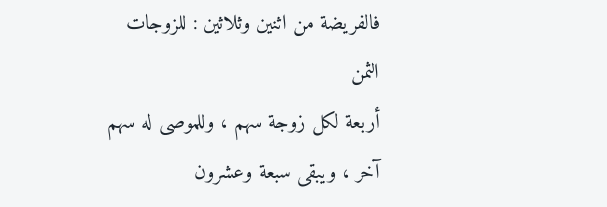فالفريضة من اثنين وثلاثين : للزوجات الثمن
أربعة لكل زوجة سهم ، وللموصى له سهم آخر ، ويبقى سبعة وعشرون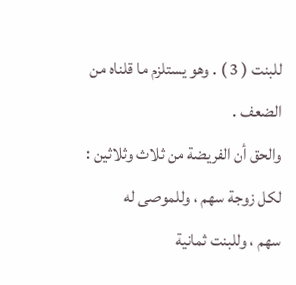للبنت ( 3 ) . وهو يستلزم ما قلناه من الضعف .
والحق أن الفريضة من ثلاث وثلاثين : لكل زوجة سهم ، وللموصى له
سهم ، وللبنت ثمانية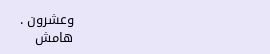وعشرون .
هامش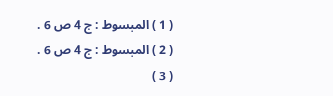( 1 ) المبسوط : ج 4 ص 6 .
( 2 ) المبسوط : ج 4 ص 6 .
( 3 )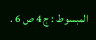المبسوط : ج 4 ص 6 .